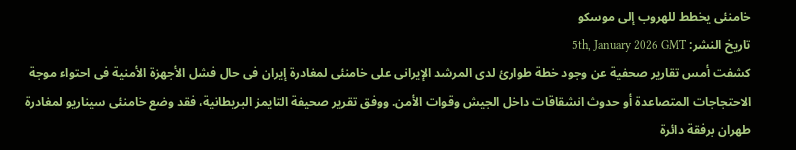خامنئى يخطط للهروب إلى موسكو
تاريخ النشر: 5th, January 2026 GMT
كشفت أمس تقارير صحفية عن وجود خطة طوارئ لدى المرشد الإيرانى على خامنئى لمغادرة إيران فى حال فشل الأجهزة الأمنية فى احتواء موجة الاحتجاجات المتصاعدة أو حدوث انشقاقات داخل الجيش وقوات الأمن. ووفق تقرير صحيفة التايمز البريطانية، فقد وضع خامنئى سيناريو لمغادرة طهران برفقة دائرة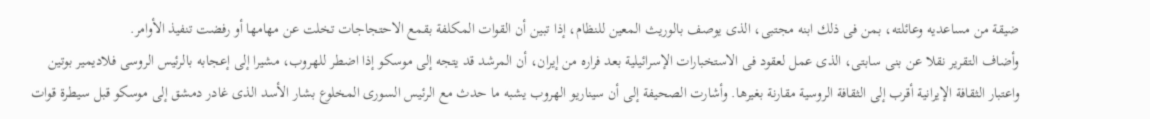ضيقة من مساعديه وعائلته، بمن فى ذلك ابنه مجتبى، الذى يوصف بالوريث المعين للنظام، إذا تبين أن القوات المكلفة بقمع الاحتجاجات تخلت عن مهامها أو رفضت تنفيذ الأوامر.
وأضاف التقرير نقلا عن بنى سابتى، الذى عمل لعقود فى الاستخبارات الإسرائيلية بعد فراره من إيران، أن المرشد قد يتجه إلى موسكو إذا اضطر للهروب، مشيرا إلى إعجابه بالرئيس الروسى فلاديمير بوتين واعتبار الثقافة الإيرانية أقرب إلى الثقافة الروسية مقارنة بغيرها. وأشارت الصحيفة إلى أن سيناريو الهروب يشبه ما حدث مع الرئيس السورى المخلوع بشار الأسد الذى غادر دمشق إلى موسكو قبل سيطرة قوات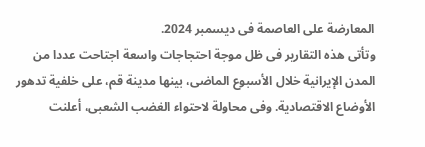المعارضة على العاصمة فى ديسمبر 2024.
وتأتى هذه التقارير فى ظل موجة احتجاجات واسعة اجتاحت عددا من المدن الإيرانية خلال الأسبوع الماضى، بينها مدينة قم، على خلفية تدهور الأوضاع الاقتصادية. وفى محاولة لاحتواء الغضب الشعبى، أعلنت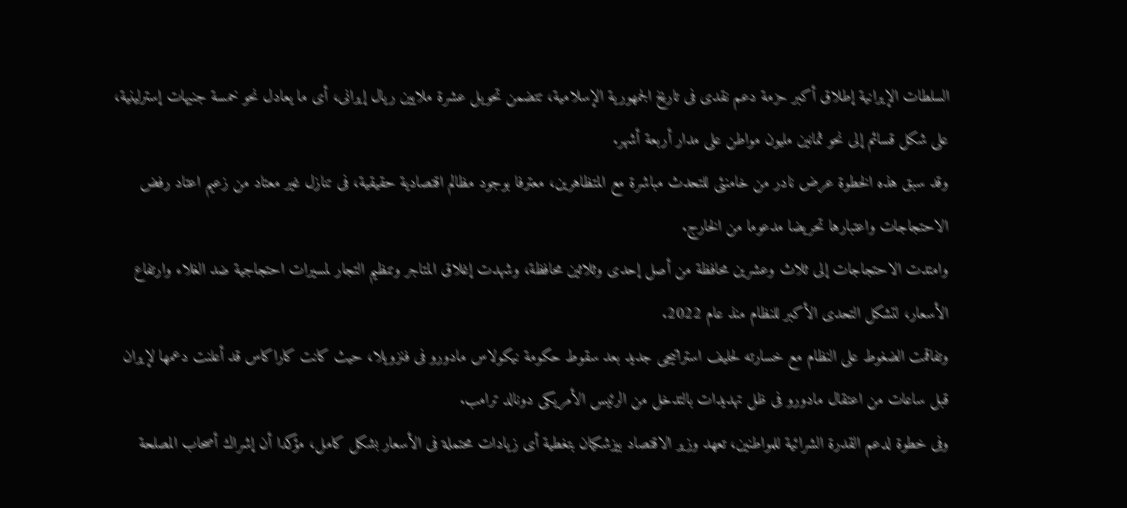السلطات الإيرانية إطلاق أكبر حزمة دعم نقدى فى تاريخ الجمهورية الإسلامية، تتضمن تحويل عشرة ملايين ريال إيرانى، أى ما يعادل نحو خمسة جنيهات إسترلينية، على شكل قسائم إلى نحو ثمانين مليون مواطن على مدار أربعة أشهر.
وقد سبق هذه الخطوة عرض نادر من خامنئى للتحدث مباشرة مع المتظاهرين، معترفا بوجود مظالم اقتصادية حقيقية، فى تنازل غير معتاد من زعيم اعتاد رفض الاحتجاجات واعتبارها تحريضا مدعوما من الخارج.
وامتدت الاحتجاجات إلى ثلاث وعشرين محافظة من أصل إحدى وثلاثين محافظة، وشهدت إغلاق المتاجر وتنظيم التجار لمسيرات احتجاجية ضد الغلاء وارتفاع الأسعار، لتشكل التحدى الأكبر للنظام منذ عام 2022.
وتفاقمت الضغوط على النظام مع خسارته لحليف استراتيجى جديد بعد سقوط حكومة نيكولاس مادورو فى فنزويلا، حيث كانت كاراكاس قد أعلنت دعمها لإيران قبل ساعات من اعتقال مادورو فى ظل تهديدات بالتدخل من الرئيس الأمريكى دونالد ترامب.
وفى خطوة لدعم القدرة الشرائية للمواطنين، تعهد وزير الاقتصاد بيزشكيان بتغطية أى زيادات محتملة فى الأسعار بشكل كامل، مؤكدا أن إشراك أصحاب المصلحة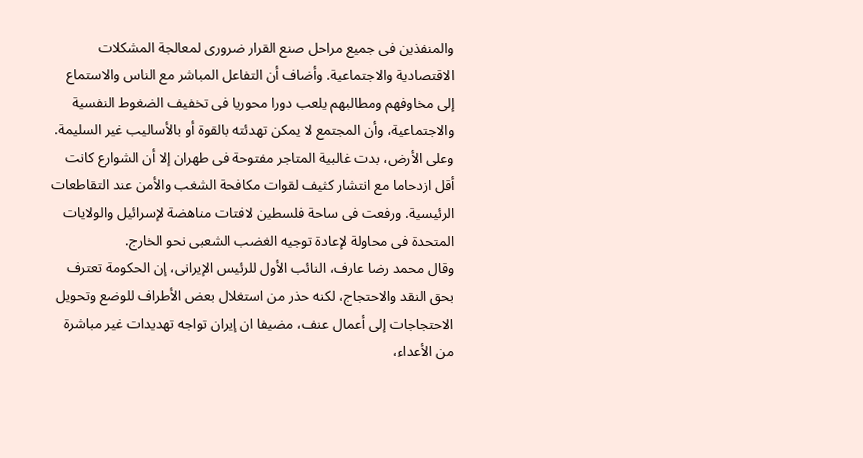والمنفذين فى جميع مراحل صنع القرار ضرورى لمعالجة المشكلات الاقتصادية والاجتماعية. وأضاف أن التفاعل المباشر مع الناس والاستماع إلى مخاوفهم ومطالبهم يلعب دورا محوريا فى تخفيف الضغوط النفسية والاجتماعية، وأن المجتمع لا يمكن تهدئته بالقوة أو بالأساليب غير السليمة.
وعلى الأرض، بدت غالبية المتاجر مفتوحة فى طهران إلا أن الشوارع كانت أقل ازدحاما مع انتشار كثيف لقوات مكافحة الشغب والأمن عند التقاطعات الرئيسية. ورفعت فى ساحة فلسطين لافتات مناهضة لإسرائيل والولايات المتحدة فى محاولة لإعادة توجيه الغضب الشعبى نحو الخارج.
وقال محمد رضا عارف، النائب الأول للرئيس الإيرانى، إن الحكومة تعترف بحق النقد والاحتجاج، لكنه حذر من استغلال بعض الأطراف للوضع وتحويل الاحتجاجات إلى أعمال عنف، مضيفا ان إيران تواجه تهديدات غير مباشرة من الأعداء،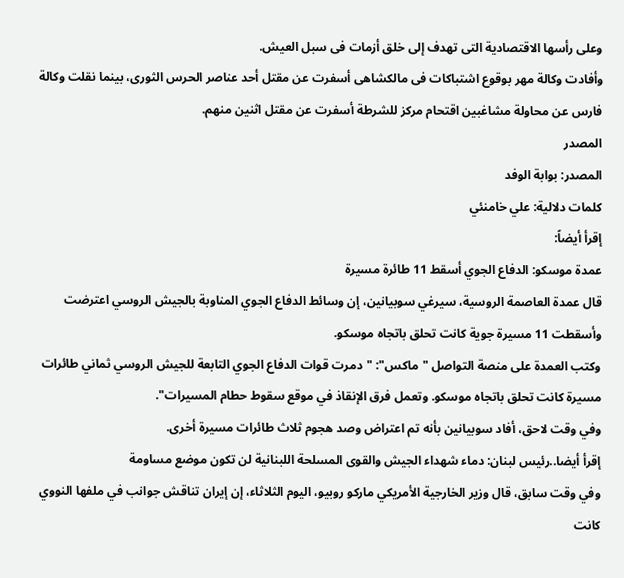وعلى رأسها الاقتصادية التى تهدف إلى خلق أزمات فى سبل العيش.
وأفادت وكالة مهر بوقوع اشتباكات فى مالكشاهى أسفرت عن مقتل أحد عناصر الحرس الثورى، بينما نقلت وكالة فارس عن محاولة مشاغبين اقتحام مركز للشرطة أسفرت عن مقتل اثنين منهم.
المصدر
المصدر: بوابة الوفد
كلمات دلالية: علي خامنئي
إقرأ أيضاً:
عمدة موسكو: الدفاع الجوي أسقط 11 طائرة مسيرة
قال عمدة العاصمة الروسية، سيرغي سوبيانين، إن وسائط الدفاع الجوي المناوبة بالجيش الروسي اعترضت وأسقطت 11 مسيرة جوية كانت تحلق باتجاه موسكو.
وكتب العمدة على منصة التواصل "ماكس": "دمرت قوات الدفاع الجوي التابعة للجيش الروسي ثماني طائرات مسيرة كانت تحلق باتجاه موسكو. وتعمل فرق الإنقاذ في موقع سقوط حطام المسيرات".
وفي وقت لاحق، أفاد سوبيانين بأنه تم اعتراض وصد هجوم ثلاث طائرات مسيرة أخرى.
إقرأ أيضا..رئيس لبنان: دماء شهداء الجيش والقوى المسلحة اللبنانية لن تكون موضع مساومة
وفي وقت سابق، قال وزير الخارجية الأمريكي ماركو روبيو، اليوم الثلاثاء، إن إيران تناقش جوانب في ملفها النووي كانت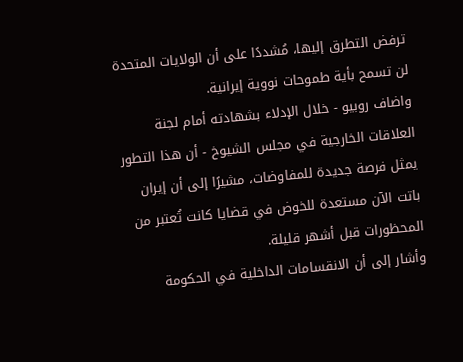ترفض التطرق إليها، مُشددًا على أن الولايات المتحدة لن تسمح بأية طموحات نووية إيرانية.
واضاف روبيو - خلال الإدلاء بشهادته أمام لجنة العلاقات الخارجية في مجلس الشيوخ - أن هذا التطور يمثل فرصة جديدة للمفاوضات، مشيرًا إلى أن إيران باتت الآن مستعدة للخوض في قضايا كانت تُعتبر من المحظورات قبل أشهر قليلة.
وأشار إلى أن الانقسامات الداخلية في الحكومة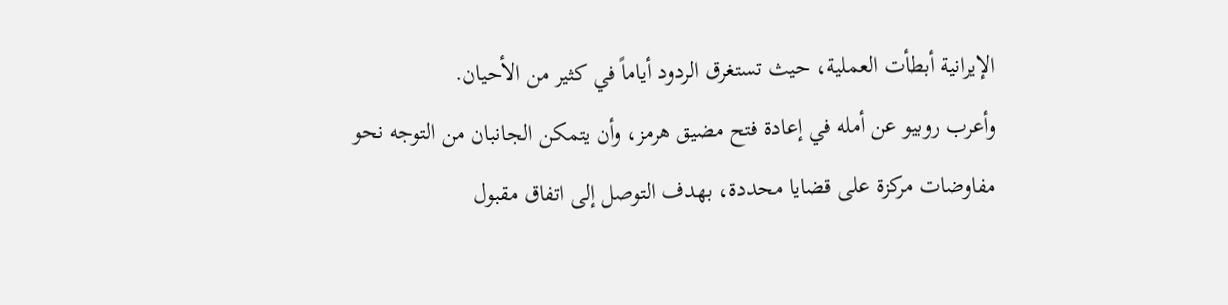الإيرانية أبطأت العملية، حيث تستغرق الردود أياماً في كثير من الأحيان.
وأعرب روبيو عن أمله في إعادة فتح مضيق هرمز، وأن يتمكن الجانبان من التوجه نحو مفاوضات مركزة على قضايا محددة، بهدف التوصل إلى اتفاق مقبول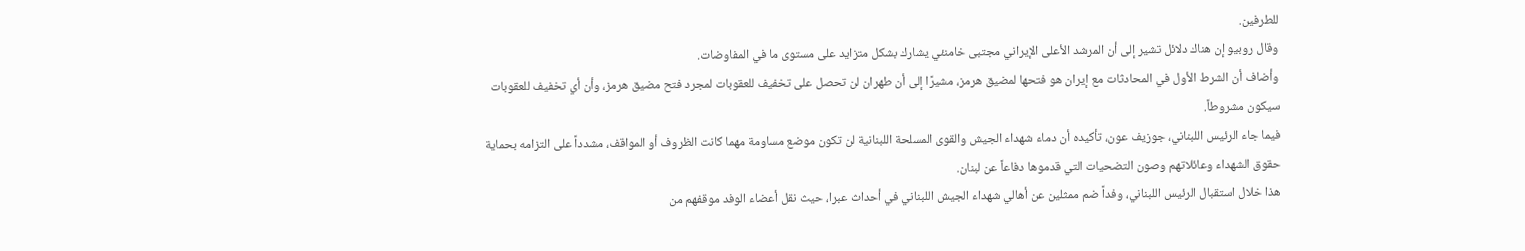للطرفين.
وقال روبيو إن هناك دلائل تشير إلى أن المرشد الأعلى الإيراني مجتبى خامنئي يشارك بشكل متزايد على مستوى ما في المفاوضات.
وأضاف أن الشرط الأول في المحادثات مع إيران هو فتحها لمضيق هرمز، مشيرًا إلى أن طهران لن تحصل على تخفيف للعقوبات لمجرد فتح مضيق هرمز، وأن أي تخفيف للعقوبات سيكون مشروطاً.
فيما جاء الرئيس اللبناني، جوزيف عون، تأكيده أن دماء شهداء الجيش والقوى المسلحة اللبنانية لن تكون موضع مساومة مهما كانت الظروف أو المواقف، مشدداً على التزامه بحماية حقوق الشهداء وعائلاتهم وصون التضحيات التي قدموها دفاعاً عن لبنان.
هذا خلال استقبال الرئيس اللبناني، وفداً ضم ممثلين عن أهالي شهداء الجيش اللبناني في أحداث عبرا، حيث نقل أعضاء الوفد موقفهم من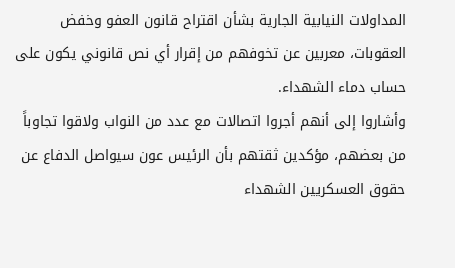المداولات النيابية الجارية بشأن اقتراح قانون العفو وخفض العقوبات، معربين عن تخوفهم من إقرار أي نص قانوني يكون على حساب دماء الشهداء.
وأشاروا إلى أنهم أجروا اتصالات مع عدد من النواب ولاقوا تجاوباً من بعضهم، مؤكدين ثقتهم بأن الرئيس عون سيواصل الدفاع عن حقوق العسكريين الشهداء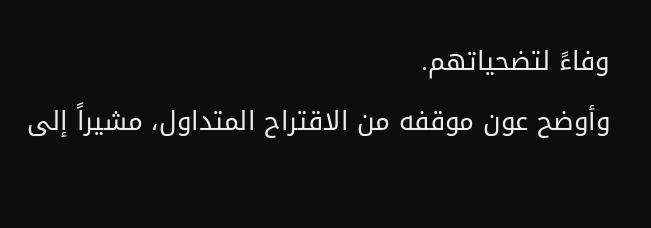وفاءً لتضحياتهم.
وأوضح عون موقفه من الاقتراح المتداول، مشيراً إلى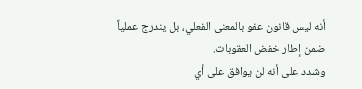أنه ليس قانون عفو بالمعنى الفعلي، بل يندرج عملياً ضمن إطار خفض العقوبات.
وشدد على أنه لن يوافق على أي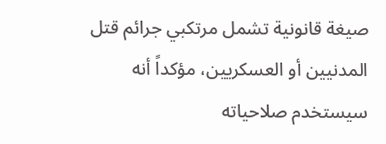صيغة قانونية تشمل مرتكبي جرائم قتل المدنيين أو العسكريين، مؤكداً أنه سيستخدم صلاحياته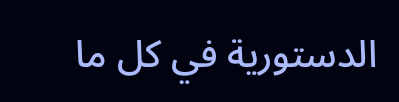الدستورية في كل ما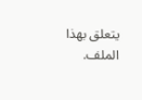يتعلق بهذا الملف.